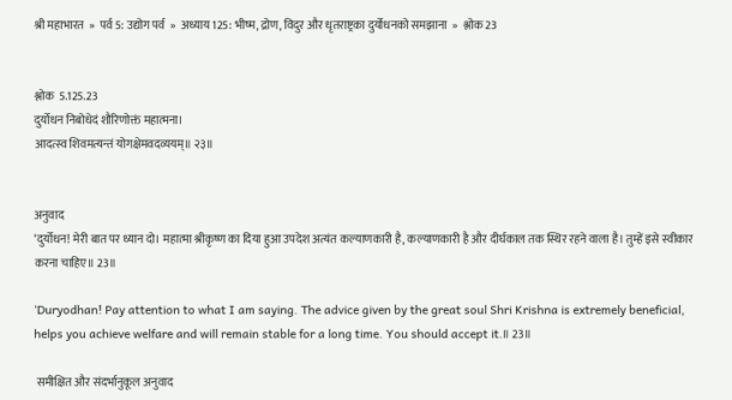श्री महाभारत  »  पर्व 5: उद्योग पर्व  »  अध्याय 125: भीष्म, द्रोण, विदुर और धृतराष्ट्रका दुर्योधनको समझाना  »  श्लोक 23


श्लोक  5.125.23
दुर्योधन निबोधेदं शौरिणोक्तं महात्मना।
आदत्स्व शिवमत्यन्तं योगक्षेमवदव्ययम्॥ २३॥


अनुवाद
‘दुर्योधन! मेरी बात पर ध्यान दो। महात्मा श्रीकृष्ण का दिया हुआ उपदेश अत्यंत कल्याणकारी है, कल्याणकारी है और दीर्घकाल तक स्थिर रहने वाला है। तुम्हें इसे स्वीकार करना चाहिए॥ 23॥

‘Duryodhan! Pay attention to what I am saying. The advice given by the great soul Shri Krishna is extremely beneficial, helps you achieve welfare and will remain stable for a long time. You should accept it.॥ 23॥

 समीक्षित और संदर्भानुकूल अनुवाद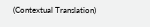(Contextual Translation)